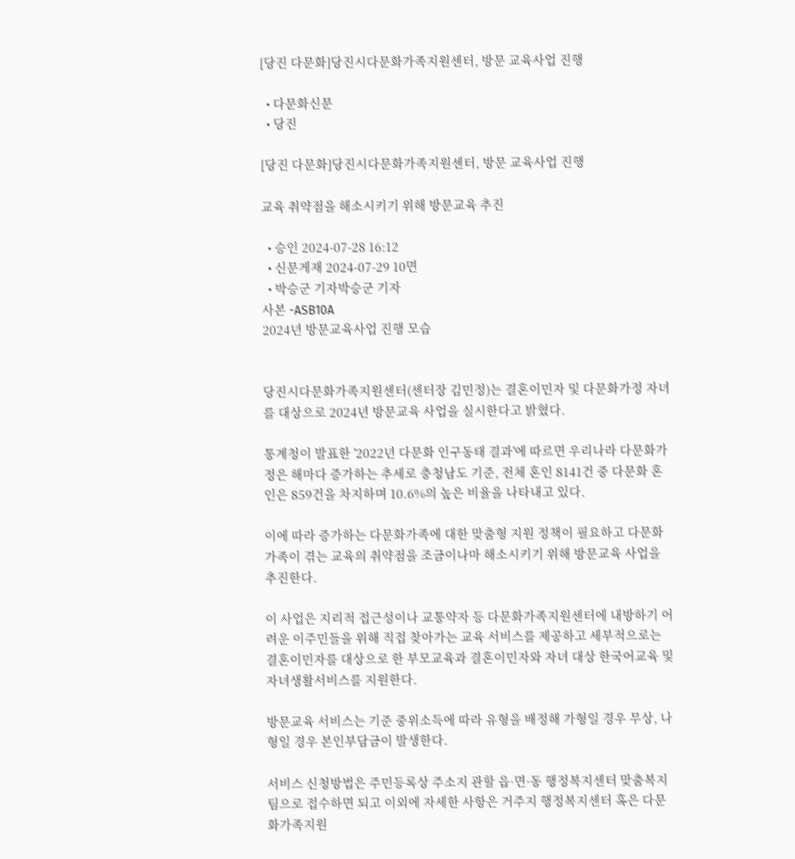[당진 다문화]당진시다문화가족지원센터, 방문 교육사업 진행

  • 다문화신문
  • 당진

[당진 다문화]당진시다문화가족지원센터, 방문 교육사업 진행

교육 취약점을 해소시키기 위해 방문교육 추진

  • 승인 2024-07-28 16:12
  • 신문게재 2024-07-29 10면
  • 박승군 기자박승군 기자
사본 -ASB10A
2024년 방문교육사업 진행 모습


당진시다문화가족지원센터(센터장 김민정)는 결혼이민자 및 다문화가정 자녀를 대상으로 2024년 방문교육 사업을 실시한다고 밝혔다.

통계청이 발표한 '2022년 다문화 인구동태 결과'에 따르면 우리나라 다문화가정은 해마다 증가하는 추세로 충청남도 기준, 전체 혼인 8141건 중 다문화 혼인은 859건을 차지하며 10.6%의 높은 비율을 나타내고 있다.

이에 따라 증가하는 다문화가족에 대한 맞춤형 지원 정책이 필요하고 다문화가족이 겪는 교육의 취약점을 조금이나마 해소시키기 위해 방문교육 사업을 추진한다.

이 사업은 지리적 접근성이나 교통약자 등 다문화가족지원센터에 내방하기 어려운 이주민들을 위해 직접 찾아가는 교육 서비스를 제공하고 세부적으로는 결혼이민자를 대상으로 한 부모교육과 결혼이민자와 자녀 대상 한국어교육 및 자녀생활서비스를 지원한다.

방문교육 서비스는 기준 중위소득에 따라 유형을 배정해 가형일 경우 무상, 나형일 경우 본인부담금이 발생한다.

서비스 신청방법은 주민등록상 주소지 관할 읍·면·동 행정복지센터 맞춤복지팀으로 접수하면 되고 이외에 자세한 사항은 거주지 행정복지센터 혹은 다문화가족지원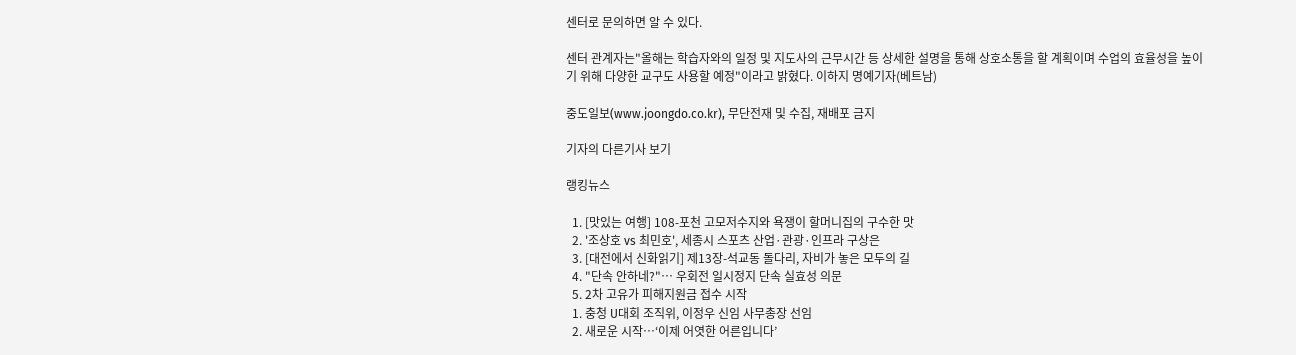센터로 문의하면 알 수 있다.

센터 관계자는"올해는 학습자와의 일정 및 지도사의 근무시간 등 상세한 설명을 통해 상호소통을 할 계획이며 수업의 효율성을 높이기 위해 다양한 교구도 사용할 예정"이라고 밝혔다. 이하지 명예기자(베트남)

중도일보(www.joongdo.co.kr), 무단전재 및 수집, 재배포 금지

기자의 다른기사 보기

랭킹뉴스

  1. [맛있는 여행] 108-포천 고모저수지와 욕쟁이 할머니집의 구수한 맛
  2. '조상호 vs 최민호', 세종시 스포츠 산업·관광·인프라 구상은
  3. [대전에서 신화읽기] 제13장-석교동 돌다리, 자비가 놓은 모두의 길
  4. "단속 안하네?"… 우회전 일시정지 단속 실효성 의문
  5. 2차 고유가 피해지원금 접수 시작
  1. 충청 U대회 조직위, 이정우 신임 사무총장 선임
  2. 새로운 시작…‘이제 어엿한 어른입니다’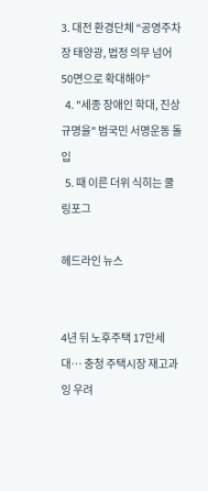3. 대전 환경단체 “공영주차장 태양광, 법정 의무 넘어 50면으로 확대해야”
  4. "세종 장애인 학대, 진상 규명을" 범국민 서명운동 돌입
  5. 때 이른 더위 식히는 쿨링포그

헤드라인 뉴스


4년 뒤 노후주택 17만세대… 충청 주택시장 재고과잉 우려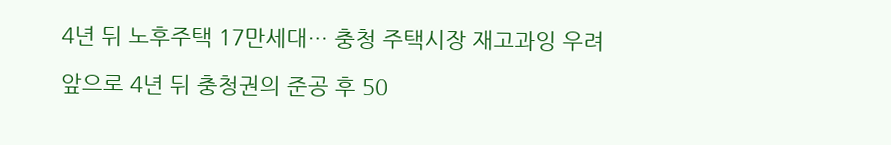4년 뒤 노후주택 17만세대… 충청 주택시장 재고과잉 우려

앞으로 4년 뒤 충청권의 준공 후 50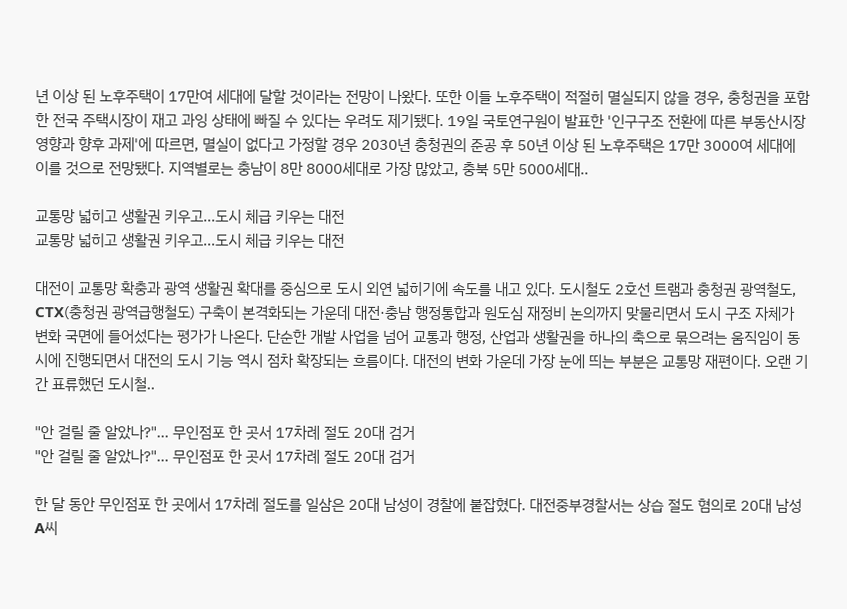년 이상 된 노후주택이 17만여 세대에 달할 것이라는 전망이 나왔다. 또한 이들 노후주택이 적절히 멸실되지 않을 경우, 충청권을 포함한 전국 주택시장이 재고 과잉 상태에 빠질 수 있다는 우려도 제기됐다. 19일 국토연구원이 발표한 '인구구조 전환에 따른 부동산시장 영향과 향후 과제'에 따르면, 멸실이 없다고 가정할 경우 2030년 충청권의 준공 후 50년 이상 된 노후주택은 17만 3000여 세대에 이를 것으로 전망됐다. 지역별로는 충남이 8만 8000세대로 가장 많았고, 충북 5만 5000세대..

교통망 넓히고 생활권 키우고…도시 체급 키우는 대전
교통망 넓히고 생활권 키우고…도시 체급 키우는 대전

대전이 교통망 확충과 광역 생활권 확대를 중심으로 도시 외연 넓히기에 속도를 내고 있다. 도시철도 2호선 트램과 충청권 광역철도, CTX(충청권 광역급행철도) 구축이 본격화되는 가운데 대전·충남 행정통합과 원도심 재정비 논의까지 맞물리면서 도시 구조 자체가 변화 국면에 들어섰다는 평가가 나온다. 단순한 개발 사업을 넘어 교통과 행정, 산업과 생활권을 하나의 축으로 묶으려는 움직임이 동시에 진행되면서 대전의 도시 기능 역시 점차 확장되는 흐름이다. 대전의 변화 가운데 가장 눈에 띄는 부분은 교통망 재편이다. 오랜 기간 표류했던 도시철..

"안 걸릴 줄 알았나?"… 무인점포 한 곳서 17차례 절도 20대 검거
"안 걸릴 줄 알았나?"… 무인점포 한 곳서 17차례 절도 20대 검거

한 달 동안 무인점포 한 곳에서 17차례 절도를 일삼은 20대 남성이 경찰에 붙잡혔다. 대전중부경찰서는 상습 절도 혐의로 20대 남성 A씨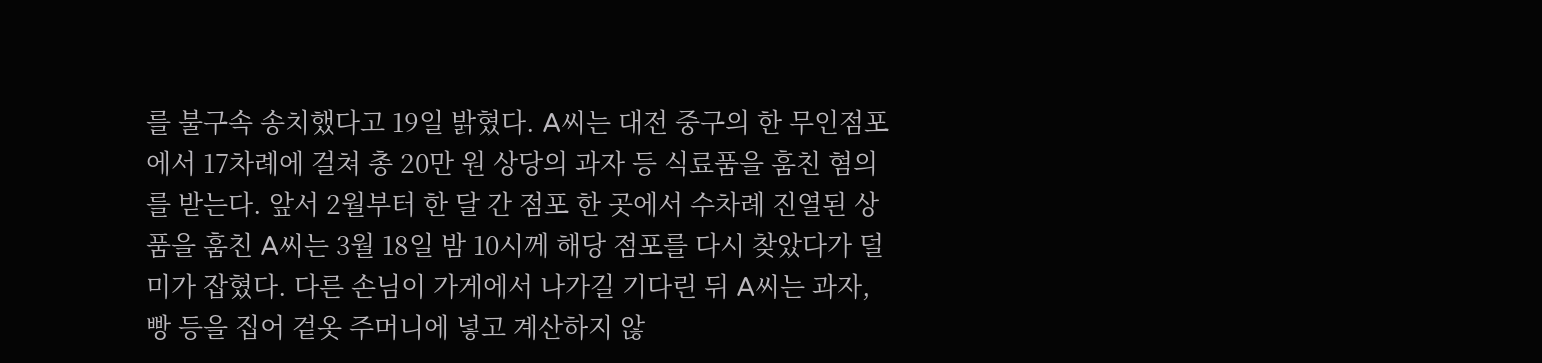를 불구속 송치했다고 19일 밝혔다. A씨는 대전 중구의 한 무인점포에서 17차례에 걸쳐 총 20만 원 상당의 과자 등 식료품을 훔친 혐의를 받는다. 앞서 2월부터 한 달 간 점포 한 곳에서 수차례 진열된 상품을 훔친 A씨는 3월 18일 밤 10시께 해당 점포를 다시 찾았다가 덜미가 잡혔다. 다른 손님이 가게에서 나가길 기다린 뒤 A씨는 과자, 빵 등을 집어 겉옷 주머니에 넣고 계산하지 않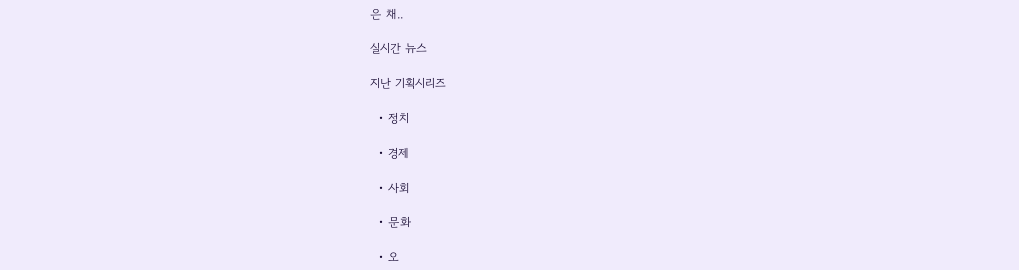은 채..

실시간 뉴스

지난 기획시리즈

  • 정치

  • 경제

  • 사회

  • 문화

  • 오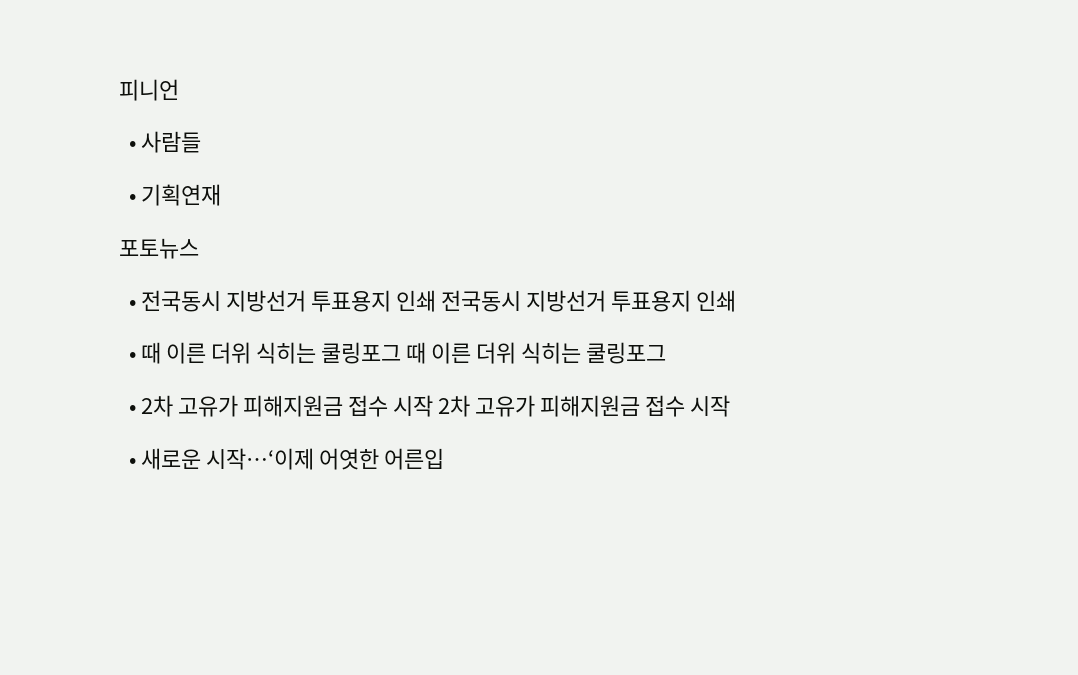피니언

  • 사람들

  • 기획연재

포토뉴스

  • 전국동시 지방선거 투표용지 인쇄 전국동시 지방선거 투표용지 인쇄

  • 때 이른 더위 식히는 쿨링포그 때 이른 더위 식히는 쿨링포그

  • 2차 고유가 피해지원금 접수 시작 2차 고유가 피해지원금 접수 시작

  • 새로운 시작…‘이제 어엿한 어른입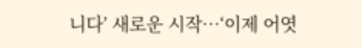니다’ 새로운 시작…‘이제 어엿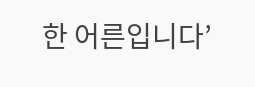한 어른입니다’